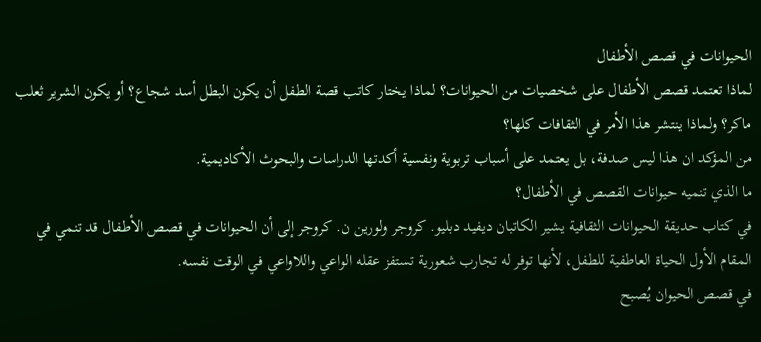الحيوانات في قصص الأطفال
لماذا تعتمد قصص الأطفال على شخصيات من الحيوانات؟ لماذا يختار كاتب قصة الطفل أن يكون البطل أسد شجاع؟ أو يكون الشرير ثعلب ماكر؟ ولماذا ينتشر هذا الأمر في الثقافات كلها؟
من المؤكد ان هذا ليس صدفة، بل يعتمد على أسباب تربوية ونفسية أكدتها الدراسات والبحوث الأكاديمية.
ما الذي تنميه حيوانات القصص في الأطفال؟
في كتاب حديقة الحيوانات الثقافية يشير الكاتبان ديفيد دبليو. كروجر ولورين ن. كروجر إلى أن الحيوانات في قصص الأطفال قد تنمي في المقام الأول الحياة العاطفية للطفل، لأنها توفر له تجارب شعورية تستفز عقله الواعي واللاواعي في الوقت نفسه.
في قصص الحيوان يُصبح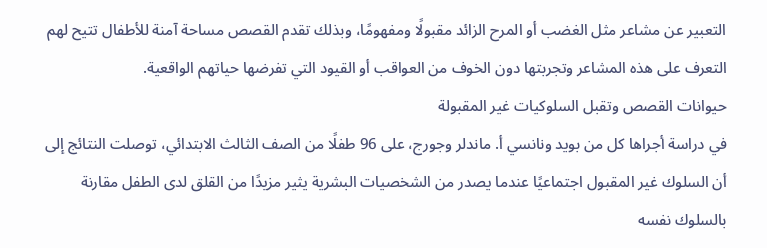التعبير عن مشاعر مثل الغضب أو المرح الزائد مقبولًا ومفهومًا، وبذلك تقدم القصص مساحة آمنة للأطفال تتيح لهم التعرف على هذه المشاعر وتجربتها دون الخوف من العواقب أو القيود التي تفرضها حياتهم الواقعية.
حيوانات القصص وتقبل السلوكيات غير المقبولة
في دراسة أجراها كل من بويد ونانسي أ. ماندلر وجورج، على 96 طفلًا من الصف الثالث الابتدائي، توصلت النتائج إلى أن السلوك غير المقبول اجتماعيًا عندما يصدر من الشخصيات البشرية يثير مزيدًا من القلق لدى الطفل مقارنة بالسلوك نفسه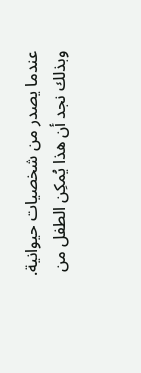عندما يصدر من شخصيات حيوانية.
وبذلك نجد أن هذا يُمكِن الطفل من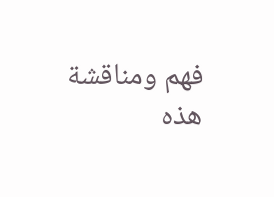فهم ومناقشة هذه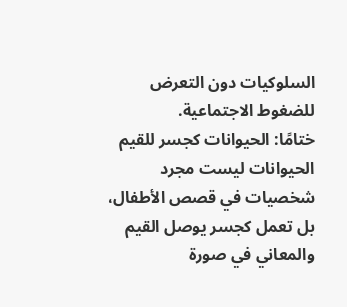السلوكيات دون التعرض للضغوط الاجتماعية.
ختامًا: الحيوانات كجسر للقيم
الحيوانات ليست مجرد شخصيات في قصص الأطفال، بل تعمل كجسر يوصل القيم والمعاني في صورة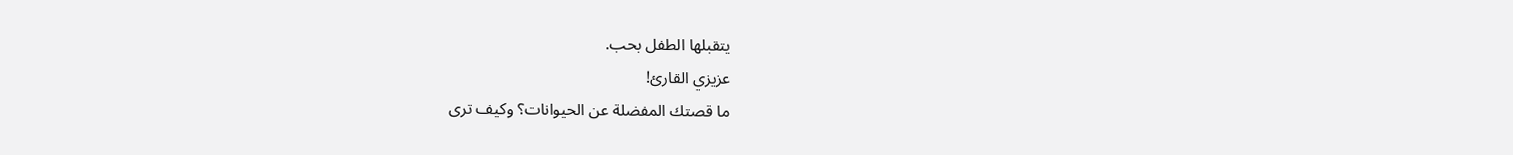يتقبلها الطفل بحب.
عزيزي القارئ!
ما قصتك المفضلة عن الحيوانات؟ وكيف ترى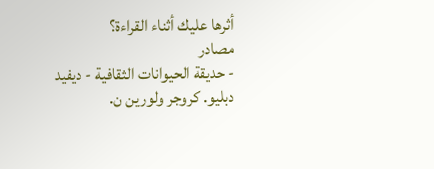أثرها عليك أثناء القراءة؟
مصادر
- حديقة الحيوانات الثقافية - ديفيد دبليو. كروجر ولورين ن.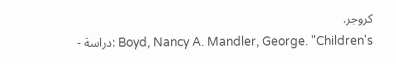كروجر.
- دراسة: Boyd, Nancy A. Mandler, George. "Children's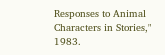Responses to Animal Characters in Stories," 1983.